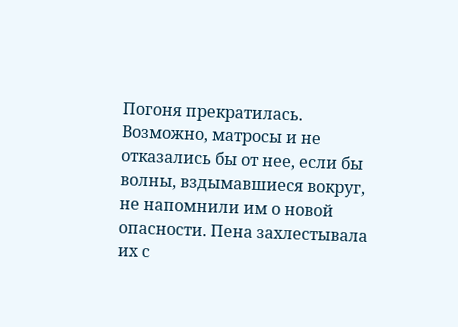Погоня прекратилась. Возможно, матросы и не отказались бы от нее, если бы волны, вздымавшиеся вокруг, не напомнили им о новой опасности. Пена захлестывала их с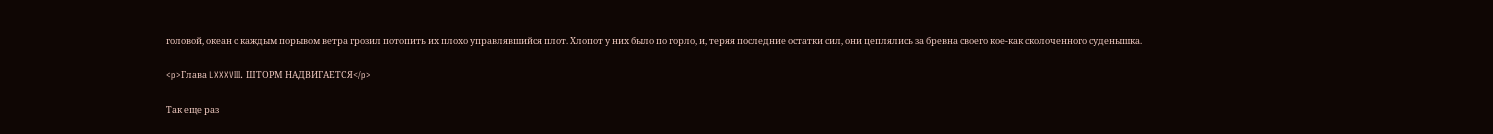головой, океан с каждым порывом ветра грозил потопить их плохо управлявшийся плот. Хлопот у них было по горло, и, теряя последние остатки сил, они цеплялись за бревна своего кое-как сколоченного суденышка.

<p>Глава LXXXVIII. ШТОРМ НАДВИГАЕТСЯ</p>

Так еще раз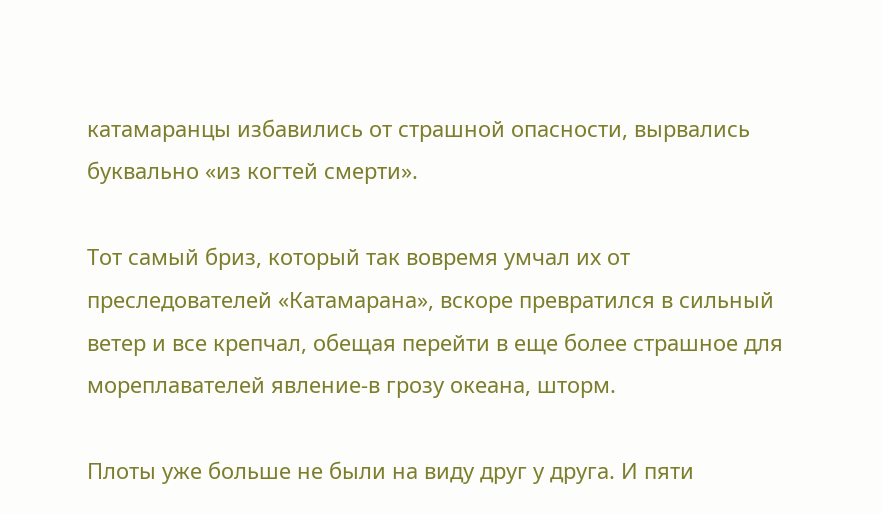катамаранцы избавились от страшной опасности, вырвались буквально «из когтей смерти».

Тот самый бриз, который так вовремя умчал их от преследователей «Катамарана», вскоре превратился в сильный ветер и все крепчал, обещая перейти в еще более страшное для мореплавателей явление-в грозу океана, шторм.

Плоты уже больше не были на виду друг у друга. И пяти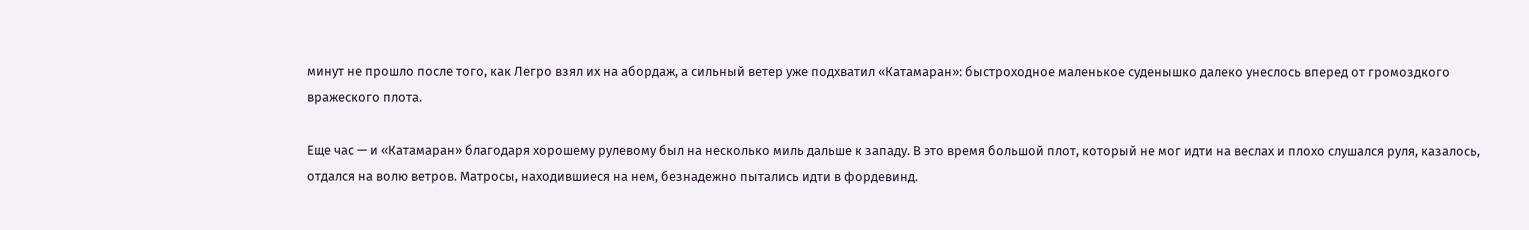минут не прошло после того, как Легро взял их на абордаж, а сильный ветер уже подхватил «Катамаран»: быстроходное маленькое суденышко далеко унеслось вперед от громоздкого вражеского плота.

Еще час — и «Катамаран» благодаря хорошему рулевому был на несколько миль дальше к западу. В это время большой плот, который не мог идти на веслах и плохо слушался руля, казалось, отдался на волю ветров. Матросы, находившиеся на нем, безнадежно пытались идти в фордевинд.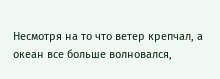Несмотря на то что ветер крепчал, а океан все больше волновался,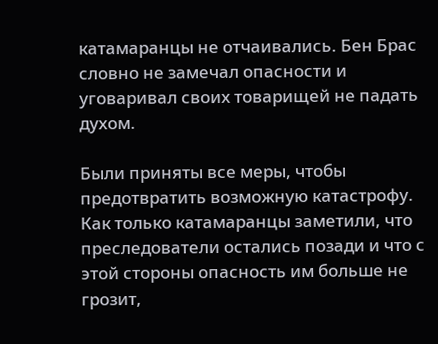катамаранцы не отчаивались. Бен Брас словно не замечал опасности и уговаривал своих товарищей не падать духом.

Были приняты все меры, чтобы предотвратить возможную катастрофу. Как только катамаранцы заметили, что преследователи остались позади и что с этой стороны опасность им больше не грозит,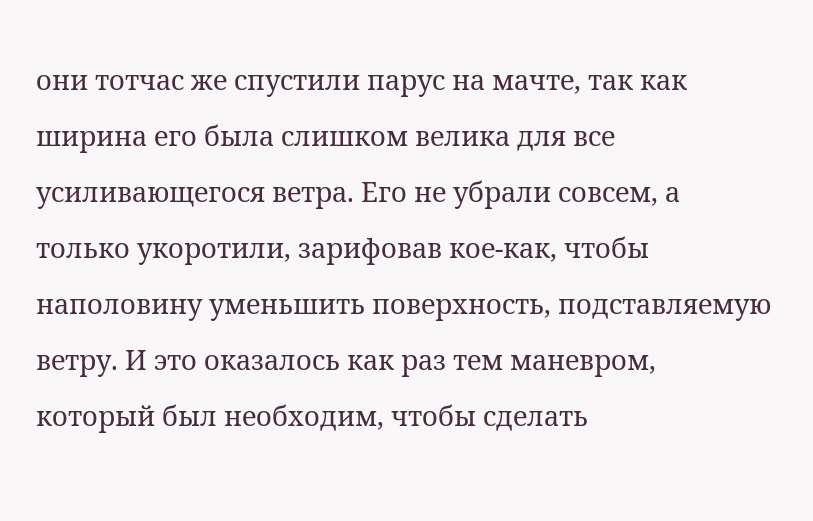они тотчас же спустили парус на мачте, так как ширина его была слишком велика для все усиливающегося ветра. Его не убрали совсем, а только укоротили, зарифовав кое-как, чтобы наполовину уменьшить поверхность, подставляемую ветру. И это оказалось как раз тем маневром, который был необходим, чтобы сделать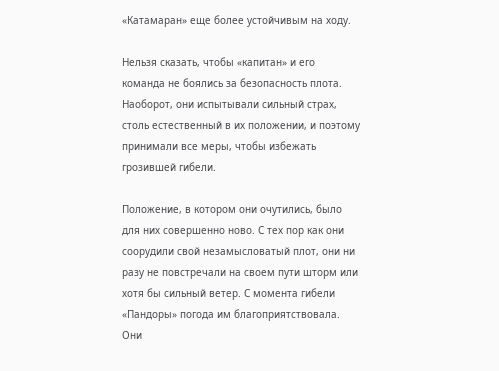«Катамаран» еще более устойчивым на ходу.

Нельзя сказать, чтобы «капитан» и его команда не боялись за безопасность плота. Наоборот, они испытывали сильный страх, столь естественный в их положении, и поэтому принимали все меры, чтобы избежать грозившей гибели.

Положение, в котором они очутились, было для них совершенно ново. С тех пор как они соорудили свой незамысловатый плот, они ни разу не повстречали на своем пути шторм или хотя бы сильный ветер. С момента гибели «Пандоры» погода им благоприятствовала. Они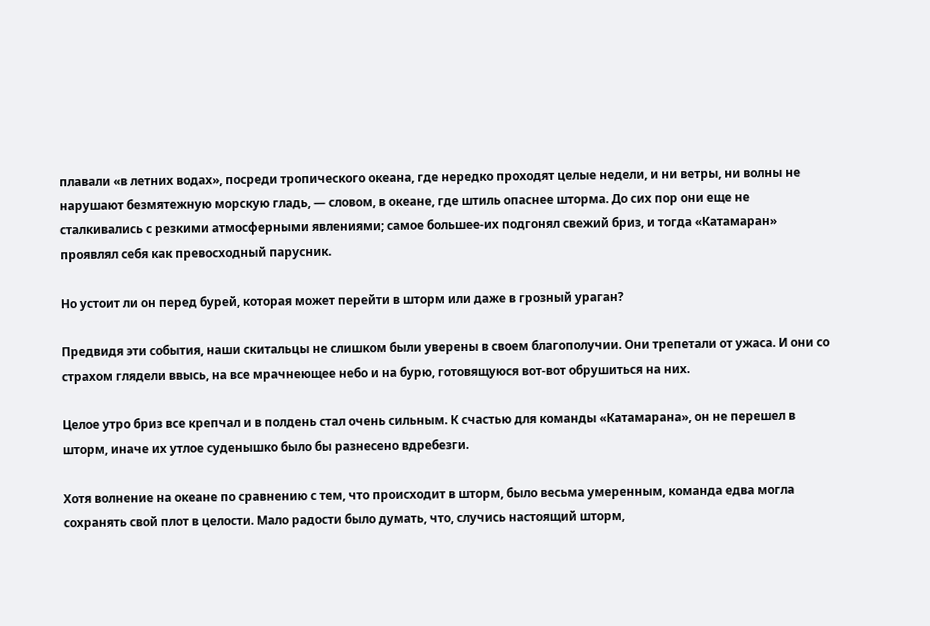плавали «в летних водах», посреди тропического океана, где нередко проходят целые недели, и ни ветры, ни волны не нарушают безмятежную морскую гладь, — словом, в океане, где штиль опаснее шторма. До сих пор они еще не сталкивались с резкими атмосферными явлениями; самое большее-их подгонял свежий бриз, и тогда «Катамаран» проявлял себя как превосходный парусник.

Но устоит ли он перед бурей, которая может перейти в шторм или даже в грозный ураган?

Предвидя эти события, наши скитальцы не слишком были уверены в своем благополучии. Они трепетали от ужаса. И они со страхом глядели ввысь, на все мрачнеющее небо и на бурю, готовящуюся вот-вот обрушиться на них.

Целое утро бриз все крепчал и в полдень стал очень сильным. К счастью для команды «Катамарана», он не перешел в шторм, иначе их утлое суденышко было бы разнесено вдребезги.

Хотя волнение на океане по сравнению с тем, что происходит в шторм, было весьма умеренным, команда едва могла сохранять свой плот в целости. Мало радости было думать, что, случись настоящий шторм,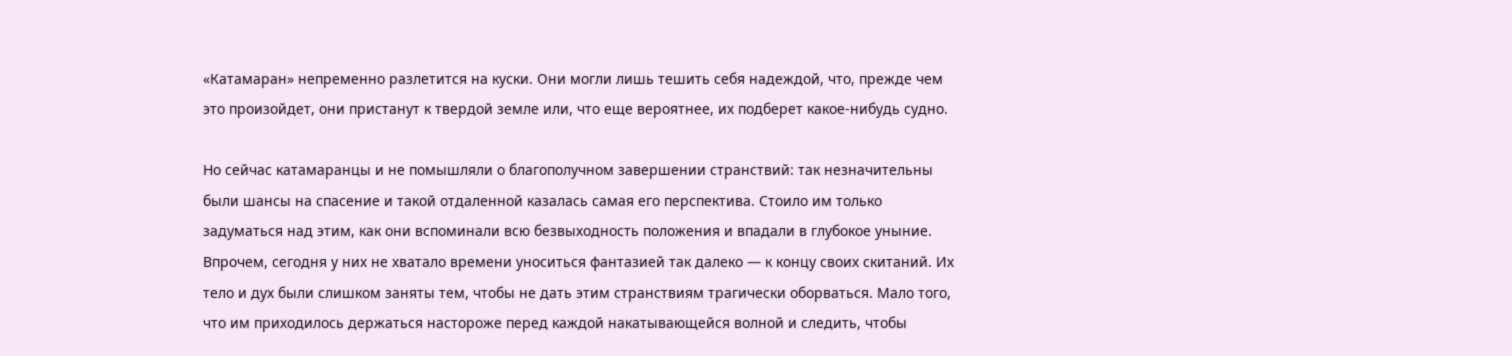«Катамаран» непременно разлетится на куски. Они могли лишь тешить себя надеждой, что, прежде чем это произойдет, они пристанут к твердой земле или, что еще вероятнее, их подберет какое-нибудь судно.

Но сейчас катамаранцы и не помышляли о благополучном завершении странствий: так незначительны были шансы на спасение и такой отдаленной казалась самая его перспектива. Стоило им только задуматься над этим, как они вспоминали всю безвыходность положения и впадали в глубокое уныние. Впрочем, сегодня у них не хватало времени уноситься фантазией так далеко — к концу своих скитаний. Их тело и дух были слишком заняты тем, чтобы не дать этим странствиям трагически оборваться. Мало того, что им приходилось держаться настороже перед каждой накатывающейся волной и следить, чтобы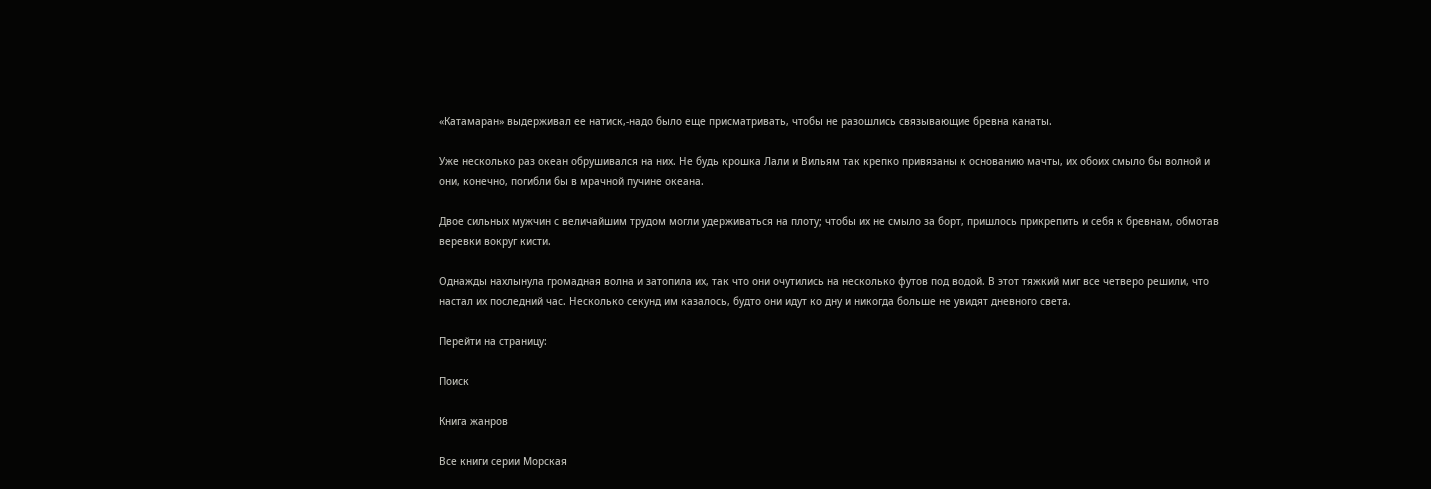«Катамаран» выдерживал ее натиск,-надо было еще присматривать, чтобы не разошлись связывающие бревна канаты.

Уже несколько раз океан обрушивался на них. Не будь крошка Лали и Вильям так крепко привязаны к основанию мачты, их обоих смыло бы волной и они, конечно, погибли бы в мрачной пучине океана.

Двое сильных мужчин с величайшим трудом могли удерживаться на плоту; чтобы их не смыло за борт, пришлось прикрепить и себя к бревнам, обмотав веревки вокруг кисти.

Однажды нахлынула громадная волна и затопила их, так что они очутились на несколько футов под водой. В этот тяжкий миг все четверо решили, что настал их последний час. Несколько секунд им казалось, будто они идут ко дну и никогда больше не увидят дневного света.

Перейти на страницу:

Поиск

Книга жанров

Все книги серии Морская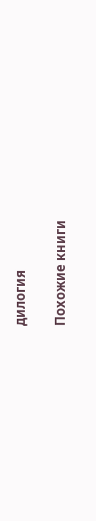дилогия

Похожие книги